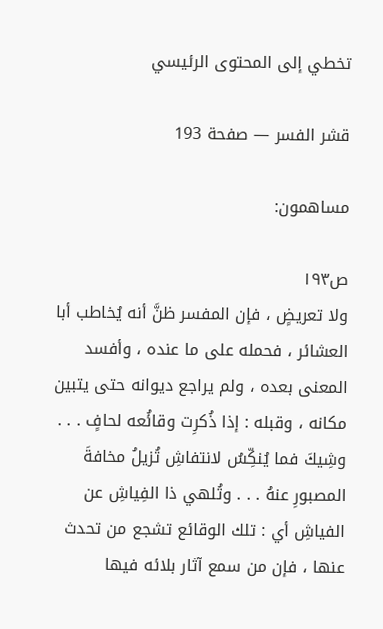تخطي إلى المحتوى الرئيسي

قشر الفسر — صفحة 193

مساهمون:

ص١٩٣
ولا تعريضٍ ، فإن المفسر ظنَّ أنه يُخاطب أبا العشائر ، فحمله على ما عنده ، وأفسد المعنى بعده ، ولم يراجع ديوانه حتى يتبين مكانه ، وقبله : إذا ذُكرِت وقائُعه لحافٍ . . . وشِيكَ فما يُنكِّسُ لانتفاشِ تُزيلُ مخافةَ المصبورِ عنهُ . . . وتُلهي ذا الفِياشِ عن الفياشِ أي : تلك الوقائع تشجع من تحدث عنها ، فإن من سمع آثار بلائه فيها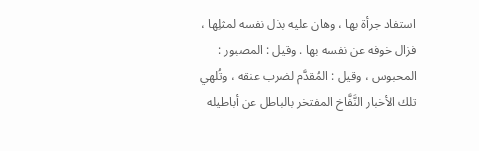استفاد جرأة بها ، وهان عليه بذل نفسه لمثلِها ، فزال خوفه عن نفسه بها . وقيل : المصبور : المحبوس ، وقيل : المُقدَّم لضرب عنقه ، وتُلهي تلك الأخبار النَّفَّاخ المفتخر بالباطل عن أباطيله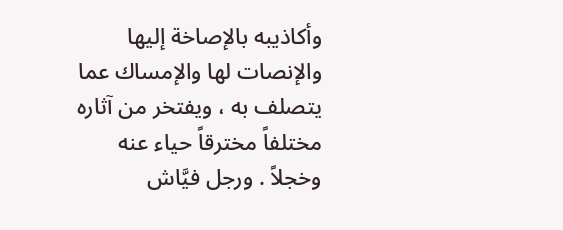وأكاذيبه بالإصاخة إليها والإنصات لها والإمساك عما يتصلف به ، ويفتخر من آثاره مختلفاً مخترقاً حياء عنه وخجلاً . ورجل فيَّاش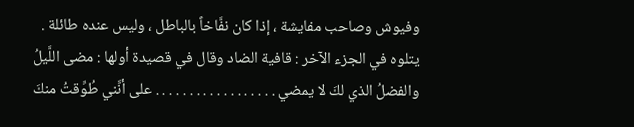وفيوش وصاحب مفايشة ، إذا كان نفَّاخاً بالباطل ، وليس عنده طائلة . يتلوه في الجزء الآخر : قافية الضاد وقال في قصيدة أولها : مضى اللَّيلُ والفضلُ الذي لكَ لا يمضي . . . . . . . . . . . . . . . . . . على أنَّني طُوِّقتُ منكَ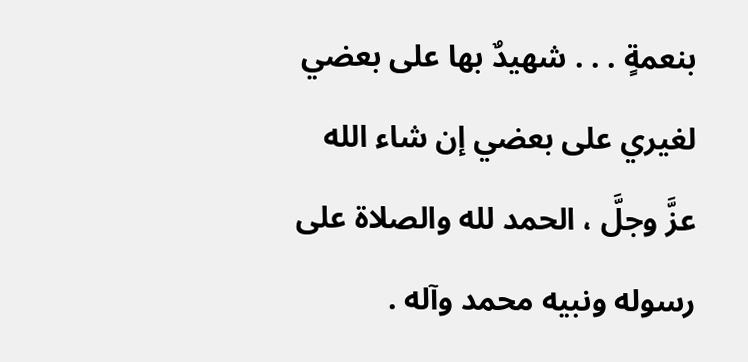بنعمةٍ . . . شهيدٌ بها على بعضي لغيري على بعضي إن شاء الله عزَّ وجلَّ ، الحمد لله والصلاة على رسوله ونبيه محمد وآله .